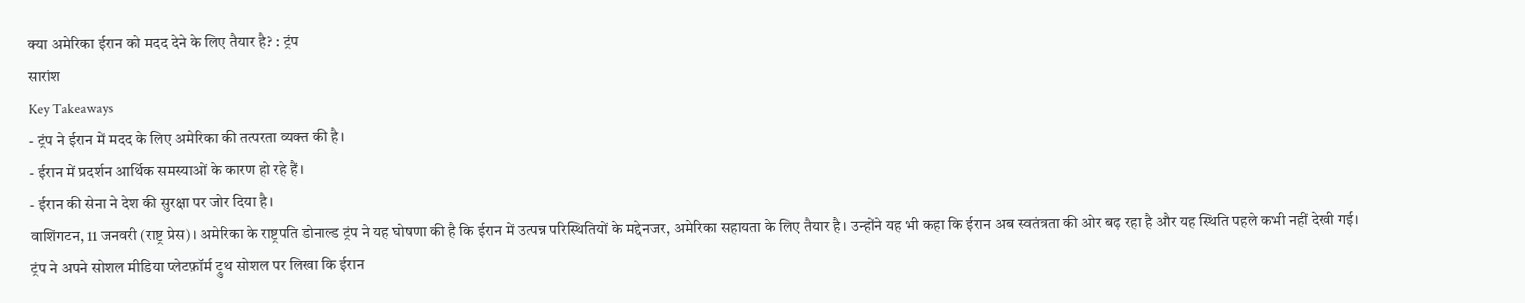क्या अमेरिका ईरान को मदद देने के लिए तैयार है? : ट्रंप
सारांश
Key Takeaways
- ट्रंप ने ईरान में मदद के लिए अमेरिका की तत्परता व्यक्त की है।
- ईरान में प्रदर्शन आर्थिक समस्याओं के कारण हो रहे हैं।
- ईरान की सेना ने देश की सुरक्षा पर जोर दिया है।
वाशिंगटन, 11 जनवरी (राष्ट्र प्रेस)। अमेरिका के राष्ट्रपति डोनाल्ड ट्रंप ने यह घोषणा की है कि ईरान में उत्पन्न परिस्थितियों के मद्देनजर, अमेरिका सहायता के लिए तैयार है। उन्होंने यह भी कहा कि ईरान अब स्वतंत्रता की ओर बढ़ रहा है और यह स्थिति पहले कभी नहीं देखी गई।
ट्रंप ने अपने सोशल मीडिया प्लेटफ़ॉर्म ट्रुथ सोशल पर लिखा कि ईरान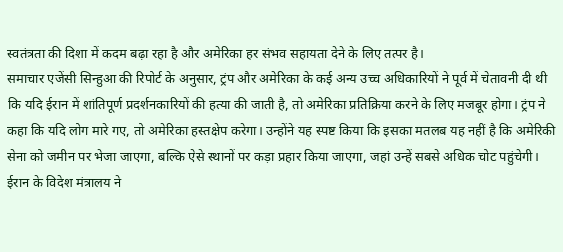स्वतंत्रता की दिशा में कदम बढ़ा रहा है और अमेरिका हर संभव सहायता देने के लिए तत्पर है।
समाचार एजेंसी सिन्हुआ की रिपोर्ट के अनुसार, ट्रंप और अमेरिका के कई अन्य उच्च अधिकारियों ने पूर्व में चेतावनी दी थी कि यदि ईरान में शांतिपूर्ण प्रदर्शनकारियों की हत्या की जाती है, तो अमेरिका प्रतिक्रिया करने के लिए मजबूर होगा। ट्रंप ने कहा कि यदि लोग मारे गए, तो अमेरिका हस्तक्षेप करेगा। उन्होंने यह स्पष्ट किया कि इसका मतलब यह नहीं है कि अमेरिकी सेना को जमीन पर भेजा जाएगा, बल्कि ऐसे स्थानों पर कड़ा प्रहार किया जाएगा, जहां उन्हें सबसे अधिक चोट पहुंचेगी।
ईरान के विदेश मंत्रालय ने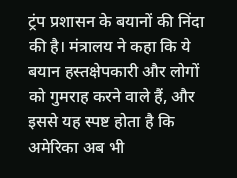ट्रंप प्रशासन के बयानों की निंदा की है। मंत्रालय ने कहा कि ये बयान हस्तक्षेपकारी और लोगों को गुमराह करने वाले हैं, और इससे यह स्पष्ट होता है कि अमेरिका अब भी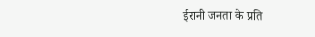ईरानी जनता के प्रति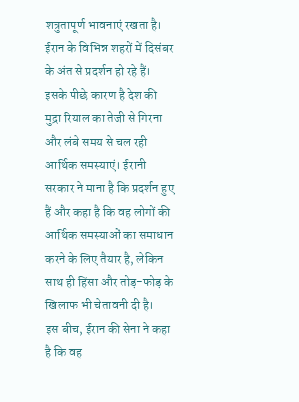शत्रुतापूर्ण भावनाएं रखता है।
ईरान के विभिन्न शहरों में दिसंबर के अंत से प्रदर्शन हो रहे हैं। इसके पीछे कारण है देश की मुद्रा रियाल का तेजी से गिरना और लंबे समय से चल रही आर्थिक समस्याएं। ईरानी सरकार ने माना है कि प्रदर्शन हुए हैं और कहा है कि वह लोगों की आर्थिक समस्याओं का समाधान करने के लिए तैयार है, लेकिन साथ ही हिंसा और तोड़-फोड़ के खिलाफ भी चेतावनी दी है।
इस बीच, ईरान की सेना ने कहा है कि वह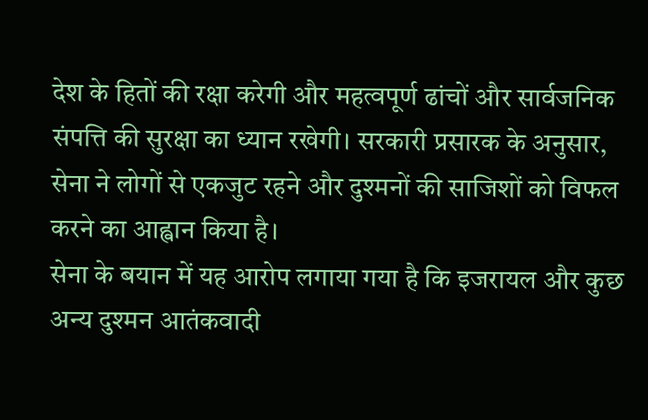देश के हितों की रक्षा करेगी और महत्वपूर्ण ढांचों और सार्वजनिक संपत्ति की सुरक्षा का ध्यान रखेगी। सरकारी प्रसारक के अनुसार, सेना ने लोगों से एकजुट रहने और दुश्मनों की साजिशों को विफल करने का आह्वान किया है।
सेना के बयान में यह आरोप लगाया गया है कि इजरायल और कुछ अन्य दुश्मन आतंकवादी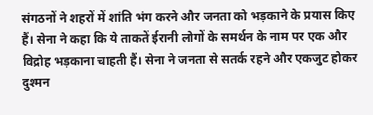संगठनों ने शहरों में शांति भंग करने और जनता को भड़काने के प्रयास किए हैं। सेना ने कहा कि ये ताकतें ईरानी लोगों के समर्थन के नाम पर एक और विद्रोह भड़काना चाहती हैं। सेना ने जनता से सतर्क रहने और एकजुट होकर दुश्मन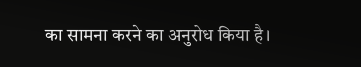का सामना करने का अनुरोध किया है।